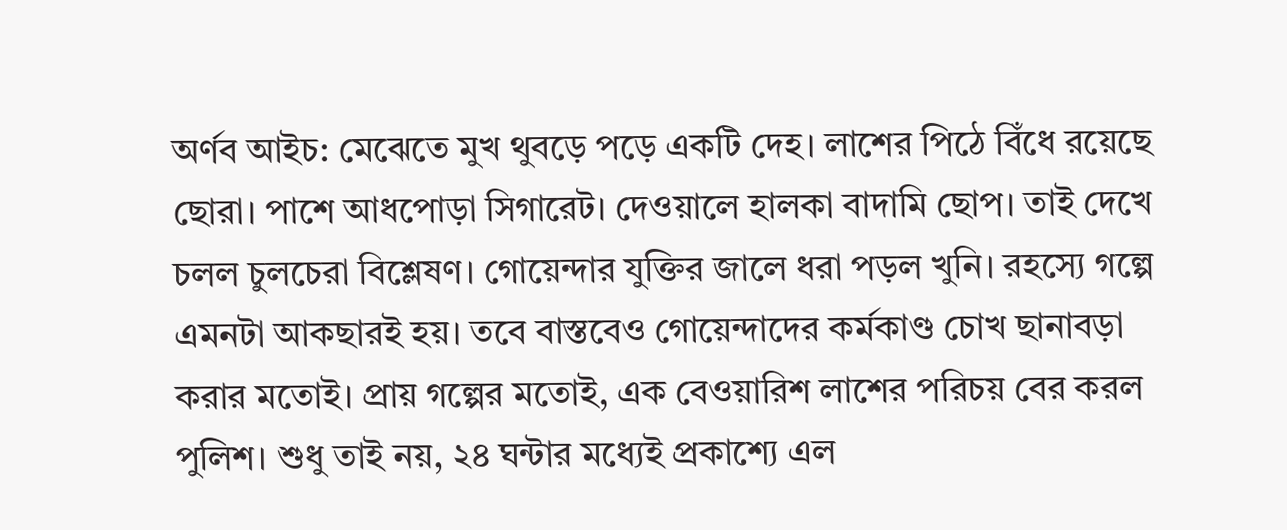অর্ণব আইচ: মেঝেতে মুখ থুবড়ে পড়ে একটি দেহ। লাশের পিঠে বিঁধে রয়েছে ছোরা। পাশে আধপোড়া সিগারেট। দেওয়ালে হালকা বাদামি ছোপ। তাই দেখে চলল চুলচেরা বিশ্লেষণ। গোয়েন্দার যুক্তির জালে ধরা পড়ল খুনি। রহস্যে গল্পে এমনটা আকছারই হয়। তবে বাস্তবেও গোয়েন্দাদের কর্মকাণ্ড চোখ ছানাবড়া করার মতোই। প্রায় গল্পের মতোই, এক বেওয়ারিশ লাশের পরিচয় বের করল পুলিশ। শুধু তাই নয়, ২৪ ঘন্টার মধ্যেই প্রকাশ্যে এল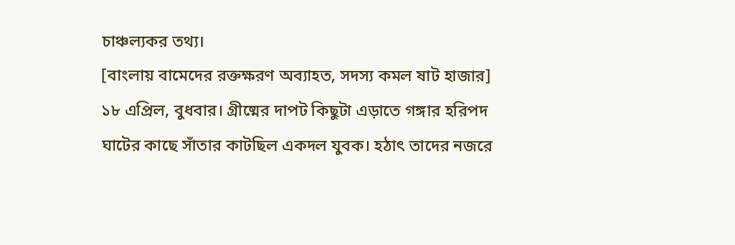চাঞ্চল্যকর তথ্য।
[বাংলায় বামেদের রক্তক্ষরণ অব্যাহত, সদস্য কমল ষাট হাজার]
১৮ এপ্রিল, বুধবার। গ্রীষ্মের দাপট কিছুটা এড়াতে গঙ্গার হরিপদ ঘাটের কাছে সাঁতার কাটছিল একদল যুবক। হঠাৎ তাদের নজরে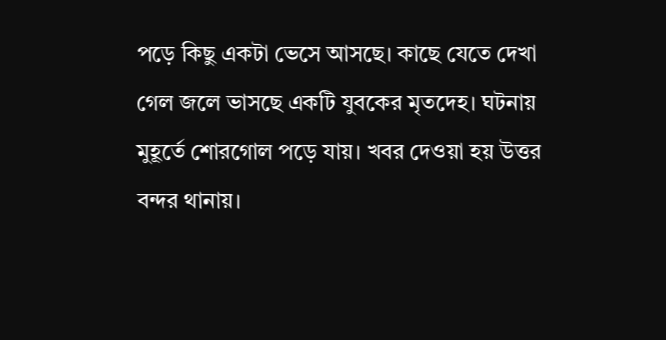পড়ে কিছু একটা ভেসে আসছে। কাছে যেতে দেখা গেল জলে ভাসছে একটি যুবকের মৃতদেহ। ঘটনায় মুহূর্তে শোরগোল পড়ে যায়। খবর দেওয়া হয় উত্তর বন্দর থানায়।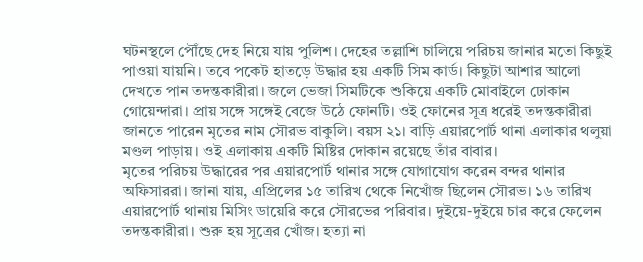ঘটনস্থলে পৌঁছে দেহ নিয়ে যায় পুলিশ। দেহের তল্লাশি চালিয়ে পরিচয় জানার মতো কিছুই পাওয়া যায়নি। তবে পকেট হাতড়ে উদ্ধার হয় একটি সিম কার্ড। কিছুটা আশার আলো দেখতে পান তদন্তকারীরা। জলে ভেজা সিমটিকে শুকিয়ে একটি মোবাইলে ঢোকান গোয়েন্দারা। প্রায় সঙ্গে সঙ্গেই বেজে উঠে ফোনটি। ওই ফোনের সূত্র ধরেই তদন্তকারীরা জানতে পারেন মৃতের নাম সৌরভ বাকুলি। বয়স ২১। বাড়ি এয়ারপোর্ট থানা এলাকার থলুয়া মণ্ডল পাড়ায়। ওই এলাকায় একটি মিষ্টির দোকান রয়েছে তাঁর বাবার।
মৃতের পরিচয় উদ্ধারের পর এয়ারপোর্ট থানার সঙ্গে যোগাযোগ করেন বন্দর থানার অফিসাররা। জানা যায়, এপ্রিলের ১৫ তারিখ থেকে নিখোঁজ ছিলেন সৌরভ। ১৬ তারিখ এয়ারপোর্ট থানায় মিসিং ডায়েরি করে সৌরভের পরিবার। দুইয়ে-দুইয়ে চার করে ফেলেন তদন্তকারীরা। শুরু হয় সূত্রের খোঁজ। হত্যা না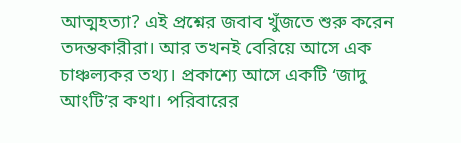আত্মহত্যা? এই প্রশ্নের জবাব খুঁজতে শুরু করেন তদন্তকারীরা। আর তখনই বেরিয়ে আসে এক চাঞ্চল্যকর তথ্য। প্রকাশ্যে আসে একটি ‘জাদু আংটি’র কথা। পরিবারের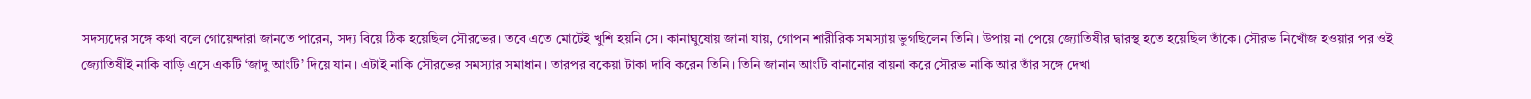সদস্যদের সঙ্গে কথা বলে গোয়েন্দারা জানতে পারেন, সদ্য বিয়ে ঠিক হয়েছিল সৌরভের। তবে এতে মোটেই খুশি হয়নি সে। কানাঘুষোয় জানা যায়, গোপন শারীরিক সমস্যায় ভুগছিলেন তিনি। উপায় না পেয়ে জ্যোতিষীর দ্বারস্থ হতে হয়েছিল তাঁকে। সৌরভ নিখোঁজ হওয়ার পর ওই জ্যোতিষীই নাকি বাড়ি এসে একটি ‘জাদু আংটি’ দিয়ে যান। এটাই নাকি সৌরভের সমস্যার সমাধান। তারপর বকেয়া টাকা দাবি করেন তিনি। তিনি জানান আংটি বানানোর বায়না করে সৌরভ নাকি আর তাঁর সঙ্গে দেখা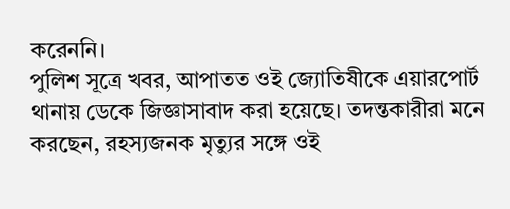করেননি।
পুলিশ সূত্রে খবর, আপাতত ওই জ্যোতিষীকে এয়ারপোর্ট থানায় ডেকে জিজ্ঞাসাবাদ করা হয়েছে। তদন্তকারীরা মনে করছেন, রহস্যজনক মৃত্যুর সঙ্গে ওই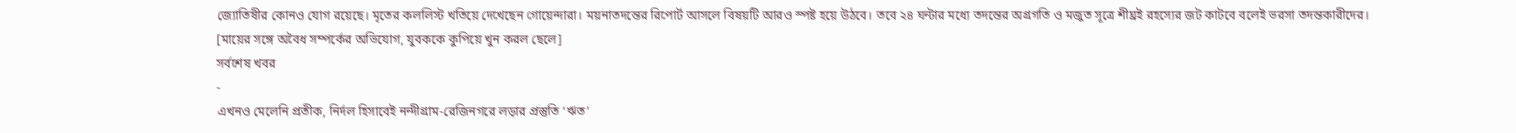জ্যোতিষীর কোনও যোগ রয়েছে। মৃতের কললিস্ট খতিয়ে দেখেছেন গোয়েন্দারা। ময়নাতদন্তের রিপোর্ট আসলে বিষয়টি আরও স্পষ্ট হয়ে উঠবে। তবে ২৪ ঘন্টার মধ্যে তদন্তের অগ্রগতি ও মজুত সূত্রে শীঘ্রই রহস্যের জট কাটবে বলেই ভরসা তদন্তকারীদের।
[মায়ের সঙ্গে অবৈধ সম্পর্কের অভিযোগ, যুবককে কুপিয়ে খুন করল ছেলে]
সর্বশেষ খবর
-
এখনও মেলেনি প্রতীক, নির্দল হিসাবেই নন্দীগ্রাম-রেজিনগরে লড়ার প্রস্তুতি ‘ঋত’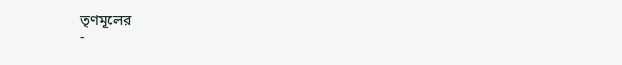তৃণমূলের
-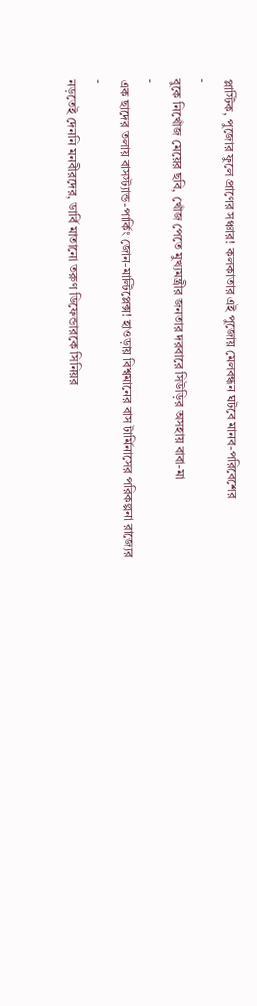প্লাস্টিক, পুজোর ফুলে প্রাণের সঞ্চার! কলকাতার এই পুজোয় মেলবন্ধন ঘটবে মানব-পরিবেশের
-
বুকে নিখোঁজ মেয়ের ছবি, খোঁজ পেতে মুখ্যমন্ত্রীর জনতার দরবারে সিউড়ির অসহায় বাবা-মা
-
এক ছাদের তলায় বাসস্ট্যান্ড-পার্কিং জোন-মাল্টিপ্লেক্স! হাওড়ায় বিশ্বমানের বাস টার্মিনাসের পরিকল্পনা রাজ্যের
-
নড়তেই দেননি মনবীরদের, ডার্বি মাতানো তরুণ ডিফেন্ডারকে সিনিয়র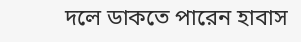দলে ডাকতে পারেন হাবাস